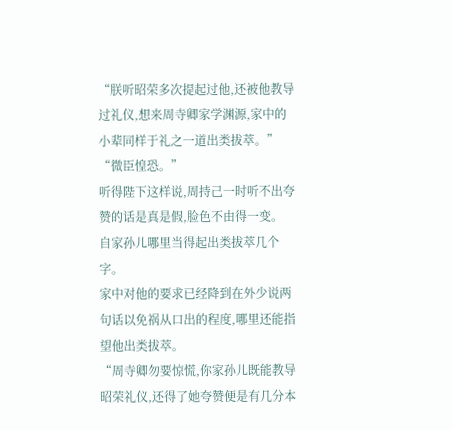“朕听昭荣多次提起过他,还被他教导过礼仪,想来周寺卿家学渊源,家中的小辈同样于礼之一道出类拔萃。”
“微臣惶恐。”
听得陛下这样说,周持己一时听不出夸赞的话是真是假,脸色不由得一变。
自家孙儿哪里当得起出类拔萃几个字。
家中对他的要求已经降到在外少说两句话以免祸从口出的程度,哪里还能指望他出类拔萃。
“周寺卿勿要惊慌,你家孙儿既能教导昭荣礼仪,还得了她夸赞便是有几分本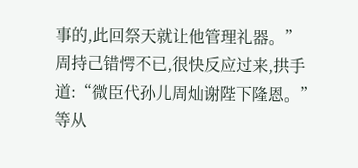事的,此回祭天就让他管理礼器。”
周持己错愕不已,很快反应过来,拱手道:“微臣代孙儿周灿谢陛下隆恩。”
等从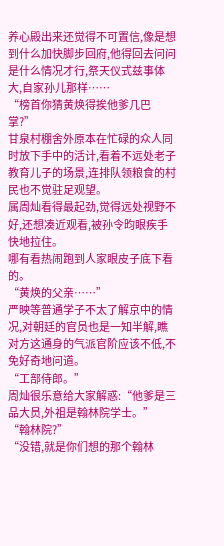养心殿出来还觉得不可置信,像是想到什么加快脚步回府,他得回去问问是什么情况才行,祭天仪式兹事体大,自家孙儿那样……
“榜首你猜黄焕得挨他爹几巴掌?”
甘泉村棚舍外原本在忙碌的众人同时放下手中的活计,看着不远处老子教育儿子的场景,连排队领粮食的村民也不觉驻足观望。
属周灿看得最起劲,觉得远处视野不好,还想凑近观看,被孙令昀眼疾手快地拉住。
哪有看热闹跑到人家眼皮子底下看的。
“黄焕的父亲……”
严映等普通学子不太了解京中的情况,对朝廷的官员也是一知半解,瞧对方这通身的气派官阶应该不低,不免好奇地问道。
“工部侍郎。”
周灿很乐意给大家解惑:“他爹是三品大员,外祖是翰林院学士。”
“翰林院?”
“没错,就是你们想的那个翰林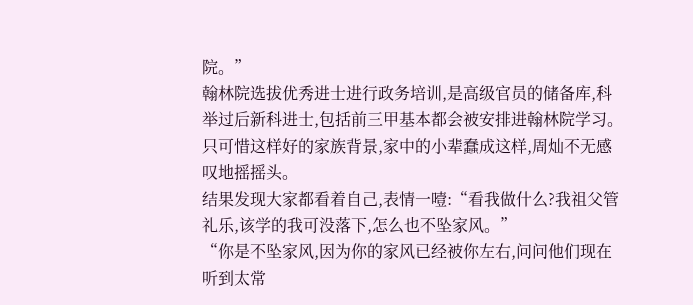院。”
翰林院选拔优秀进士进行政务培训,是高级官员的储备库,科举过后新科进士,包括前三甲基本都会被安排进翰林院学习。
只可惜这样好的家族背景,家中的小辈蠢成这样,周灿不无感叹地摇摇头。
结果发现大家都看着自己,表情一噎:“看我做什么?我祖父管礼乐,该学的我可没落下,怎么也不坠家风。”
“你是不坠家风,因为你的家风已经被你左右,问问他们现在听到太常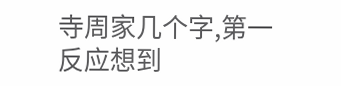寺周家几个字,第一反应想到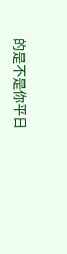的是不是你平日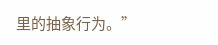里的抽象行为。”